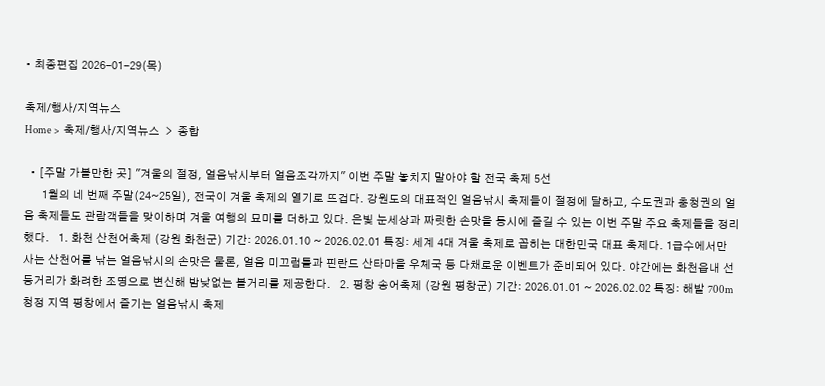• 최종편집 2026-01-29(목)

축제/행사/지역뉴스
Home >  축제/행사/지역뉴스  >  종합

  • [주말 가볼만한 곳] "겨울의 절정, 얼음낚시부터 얼음조각까지" 이번 주말 놓치지 말아야 할 전국 축제 5선
      1월의 네 번째 주말(24~25일), 전국이 겨울 축제의 열기로 뜨겁다. 강원도의 대표적인 얼음낚시 축제들이 절정에 달하고, 수도권과 충청권의 얼음 축제들도 관람객들을 맞이하며 겨울 여행의 묘미를 더하고 있다. 은빛 눈세상과 짜릿한 손맛을 동시에 즐길 수 있는 이번 주말 주요 축제들을 정리했다.   1. 화천 산천어축제 (강원 화천군) 기간: 2026.01.10 ~ 2026.02.01 특징: 세계 4대 겨울 축제로 꼽히는 대한민국 대표 축제다. 1급수에서만 사는 산천어를 낚는 얼음낚시의 손맛은 물론, 얼음 미끄럼틀과 핀란드 산타마을 우체국 등 다채로운 이벤트가 준비되어 있다. 야간에는 화천읍내 선등거리가 화려한 조명으로 변신해 밤낮없는 볼거리를 제공한다.   2. 평창 송어축제 (강원 평창군) 기간: 2026.01.01 ~ 2026.02.02 특징: 해발 700m 청정 지역 평창에서 즐기는 얼음낚시 축제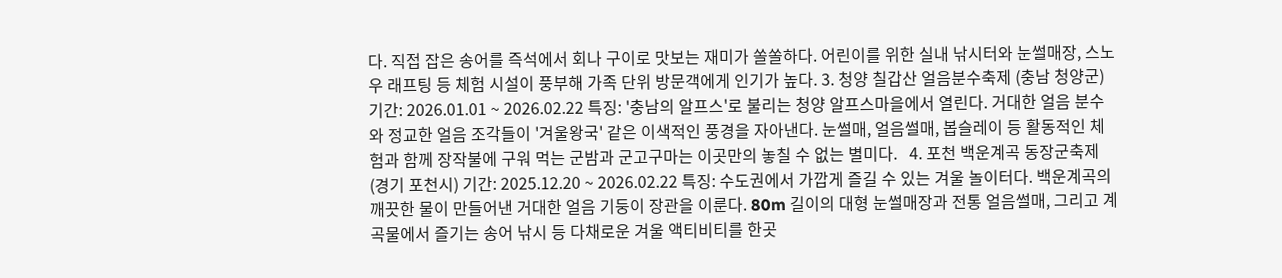다. 직접 잡은 송어를 즉석에서 회나 구이로 맛보는 재미가 쏠쏠하다. 어린이를 위한 실내 낚시터와 눈썰매장, 스노우 래프팅 등 체험 시설이 풍부해 가족 단위 방문객에게 인기가 높다. 3. 청양 칠갑산 얼음분수축제 (충남 청양군) 기간: 2026.01.01 ~ 2026.02.22 특징: '충남의 알프스'로 불리는 청양 알프스마을에서 열린다. 거대한 얼음 분수와 정교한 얼음 조각들이 '겨울왕국' 같은 이색적인 풍경을 자아낸다. 눈썰매, 얼음썰매, 봅슬레이 등 활동적인 체험과 함께 장작불에 구워 먹는 군밤과 군고구마는 이곳만의 놓칠 수 없는 별미다.   4. 포천 백운계곡 동장군축제 (경기 포천시) 기간: 2025.12.20 ~ 2026.02.22 특징: 수도권에서 가깝게 즐길 수 있는 겨울 놀이터다. 백운계곡의 깨끗한 물이 만들어낸 거대한 얼음 기둥이 장관을 이룬다. 80m 길이의 대형 눈썰매장과 전통 얼음썰매, 그리고 계곡물에서 즐기는 송어 낚시 등 다채로운 겨울 액티비티를 한곳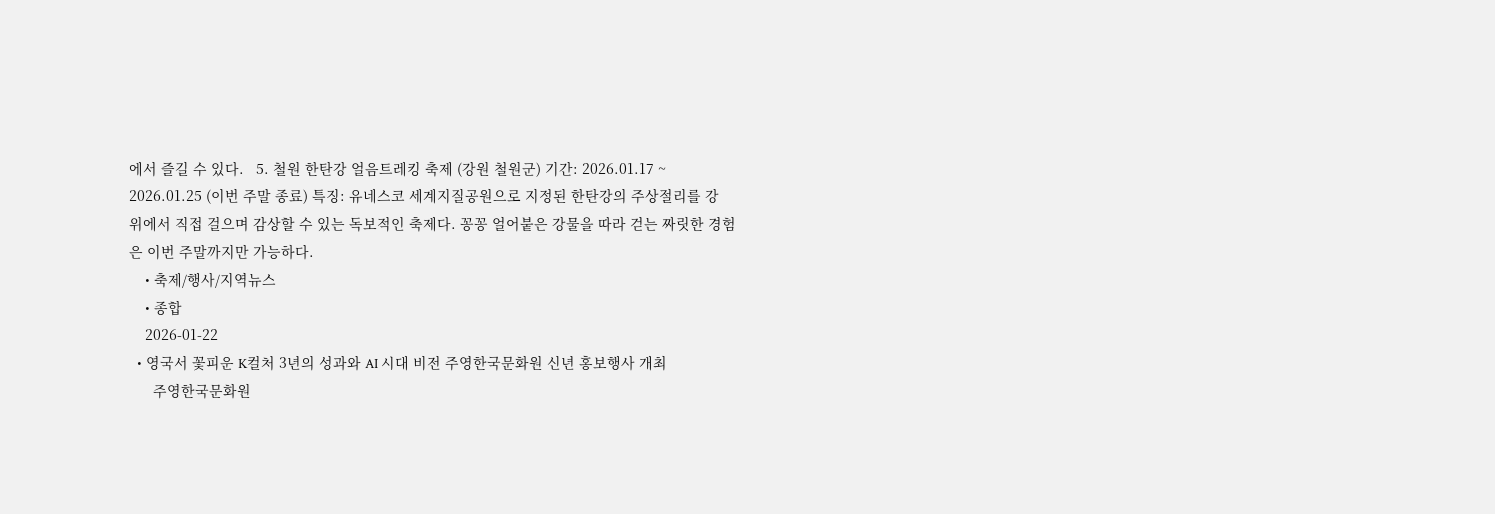에서 즐길 수 있다.   5. 철원 한탄강 얼음트레킹 축제 (강원 철원군) 기간: 2026.01.17 ~ 2026.01.25 (이번 주말 종료) 특징: 유네스코 세계지질공원으로 지정된 한탄강의 주상절리를 강 위에서 직접 걸으며 감상할 수 있는 독보적인 축제다. 꽁꽁 얼어붙은 강물을 따라 걷는 짜릿한 경험은 이번 주말까지만 가능하다.
    • 축제/행사/지역뉴스
    • 종합
    2026-01-22
  • 영국서 꽃피운 K컬처 3년의 성과와 AI 시대 비전 주영한국문화원 신년 홍보행사 개최
      주영한국문화원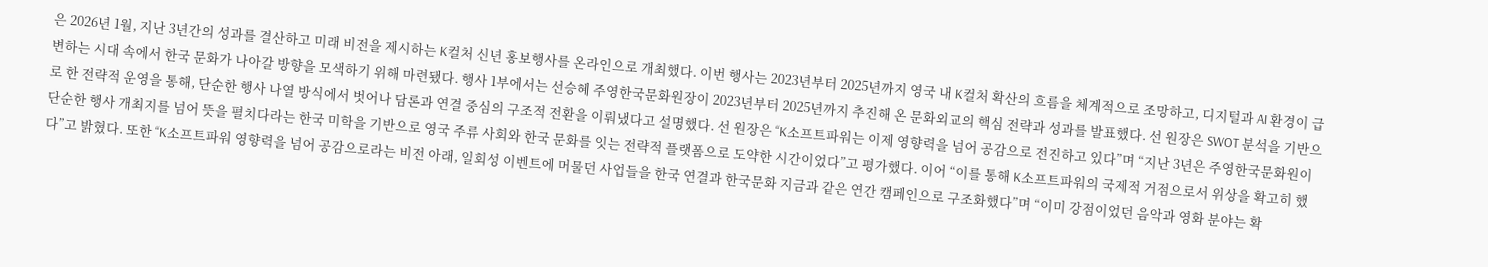은 2026년 1월, 지난 3년간의 성과를 결산하고 미래 비전을 제시하는 K컬처 신년 홍보행사를 온라인으로 개최했다. 이번 행사는 2023년부터 2025년까지 영국 내 K컬처 확산의 흐름을 체계적으로 조망하고, 디지털과 AI 환경이 급변하는 시대 속에서 한국 문화가 나아갈 방향을 모색하기 위해 마련됐다. 행사 1부에서는 선승혜 주영한국문화원장이 2023년부터 2025년까지 추진해 온 문화외교의 핵심 전략과 성과를 발표했다. 선 원장은 SWOT 분석을 기반으로 한 전략적 운영을 통해, 단순한 행사 나열 방식에서 벗어나 담론과 연결 중심의 구조적 전환을 이뤄냈다고 설명했다. 선 원장은 “K소프트파워는 이제 영향력을 넘어 공감으로 전진하고 있다”며 “지난 3년은 주영한국문화원이 단순한 행사 개최지를 넘어 뜻을 펼치다라는 한국 미학을 기반으로 영국 주류 사회와 한국 문화를 잇는 전략적 플랫폼으로 도약한 시간이었다”고 평가했다. 이어 “이를 통해 K소프트파워의 국제적 거점으로서 위상을 확고히 했다”고 밝혔다. 또한 “K소프트파워 영향력을 넘어 공감으로라는 비전 아래, 일회성 이벤트에 머물던 사업들을 한국 연결과 한국문화 지금과 같은 연간 캠페인으로 구조화했다”며 “이미 강점이었던 음악과 영화 분야는 확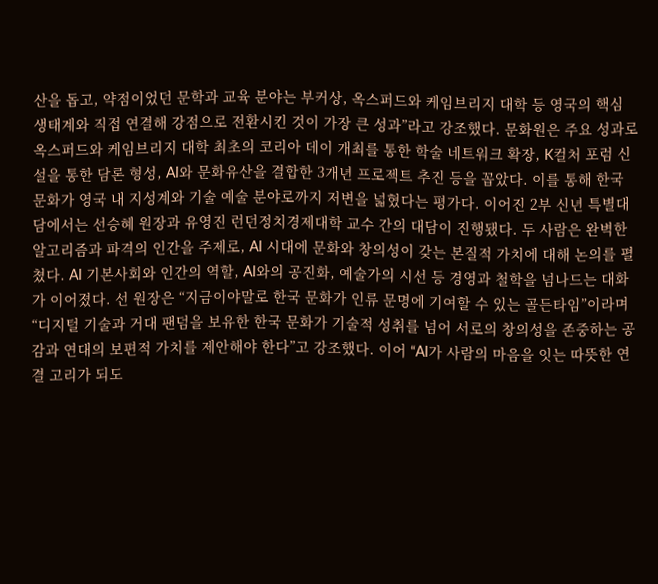산을 돕고, 약점이었던 문학과 교육 분야는 부커상, 옥스퍼드와 케임브리지 대학 등 영국의 핵심 생태계와 직접 연결해 강점으로 전환시킨 것이 가장 큰 성과”라고 강조했다. 문화원은 주요 성과로 옥스퍼드와 케임브리지 대학 최초의 코리아 데이 개최를 통한 학술 네트워크 확장, K컬처 포럼 신설을 통한 담론 형성, AI와 문화유산을 결합한 3개년 프로젝트 추진 등을 꼽았다. 이를 통해 한국 문화가 영국 내 지성계와 기술 예술 분야로까지 저변을 넓혔다는 평가다. 이어진 2부 신년 특별대담에서는 선승혜 원장과 유영진 런던정치경제대학 교수 간의 대담이 진행됐다. 두 사람은 완벽한 알고리즘과 파격의 인간을 주제로, AI 시대에 문화와 창의성이 갖는 본질적 가치에 대해 논의를 펼쳤다. AI 기본사회와 인간의 역할, AI와의 공진화, 예술가의 시선 등 경영과 철학을 넘나드는 대화가 이어졌다. 선 원장은 “지금이야말로 한국 문화가 인류 문명에 기여할 수 있는 골든타임”이라며 “디지털 기술과 거대 팬덤을 보유한 한국 문화가 기술적 성취를 넘어 서로의 창의성을 존중하는 공감과 연대의 보편적 가치를 제안해야 한다”고 강조했다. 이어 “AI가 사람의 마음을 잇는 따뜻한 연결 고리가 되도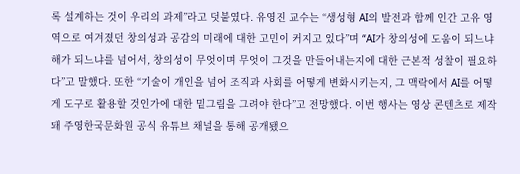록 설계하는 것이 우리의 과제”라고 덧붙였다. 유영진 교수는 “생성형 AI의 발전과 함께 인간 고유 영역으로 여겨졌던 창의성과 공감의 미래에 대한 고민이 커지고 있다”며 “AI가 창의성에 도움이 되느냐 해가 되느냐를 넘어서, 창의성이 무엇이며 무엇이 그것을 만들어내는지에 대한 근본적 성찰이 필요하다”고 말했다. 또한 “기술이 개인을 넘어 조직과 사회를 어떻게 변화시키는지, 그 맥락에서 AI를 어떻게 도구로 활용할 것인가에 대한 밑그림을 그려야 한다”고 전망했다. 이번 행사는 영상 콘텐츠로 제작돼 주영한국문화원 공식 유튜브 채널을 통해 공개됐으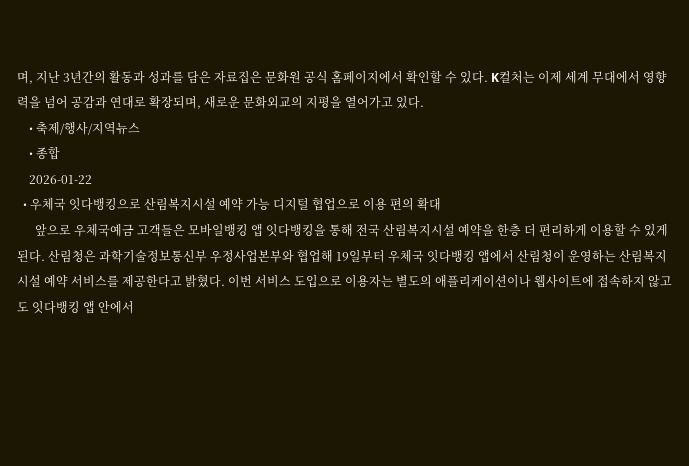며, 지난 3년간의 활동과 성과를 담은 자료집은 문화원 공식 홈페이지에서 확인할 수 있다. K컬처는 이제 세계 무대에서 영향력을 넘어 공감과 연대로 확장되며, 새로운 문화외교의 지평을 열어가고 있다.
    • 축제/행사/지역뉴스
    • 종합
    2026-01-22
  • 우체국 잇다뱅킹으로 산림복지시설 예약 가능 디지털 협업으로 이용 편의 확대
      앞으로 우체국예금 고객들은 모바일뱅킹 앱 잇다뱅킹을 통해 전국 산림복지시설 예약을 한층 더 편리하게 이용할 수 있게 된다. 산림청은 과학기술정보통신부 우정사업본부와 협업해 19일부터 우체국 잇다뱅킹 앱에서 산림청이 운영하는 산림복지시설 예약 서비스를 제공한다고 밝혔다. 이번 서비스 도입으로 이용자는 별도의 애플리케이션이나 웹사이트에 접속하지 않고도 잇다뱅킹 앱 안에서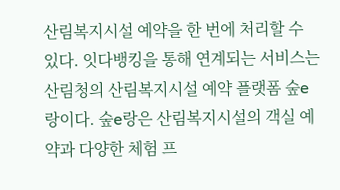산림복지시설 예약을 한 번에 처리할 수 있다. 잇다뱅킹을 통해 연계되는 서비스는 산림청의 산림복지시설 예약 플랫폼 숲e랑이다. 숲e랑은 산림복지시설의 객실 예약과 다양한 체험 프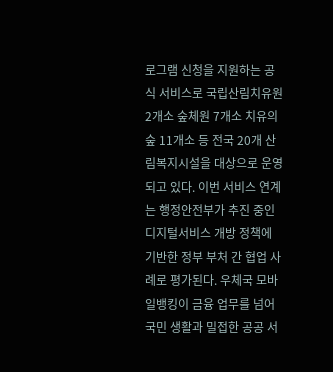로그램 신청을 지원하는 공식 서비스로 국립산림치유원 2개소 숲체원 7개소 치유의숲 11개소 등 전국 20개 산림복지시설을 대상으로 운영되고 있다. 이번 서비스 연계는 행정안전부가 추진 중인 디지털서비스 개방 정책에 기반한 정부 부처 간 협업 사례로 평가된다. 우체국 모바일뱅킹이 금융 업무를 넘어 국민 생활과 밀접한 공공 서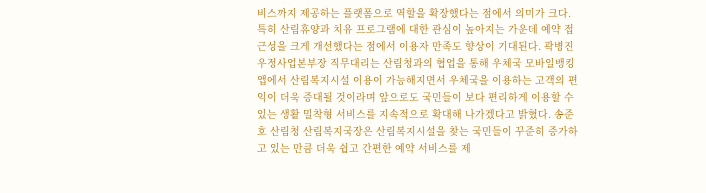비스까지 제공하는 플랫폼으로 역할을 확장했다는 점에서 의미가 크다. 특히 산림휴양과 치유 프로그램에 대한 관심이 높아지는 가운데 예약 접근성을 크게 개선했다는 점에서 이용자 만족도 향상이 기대된다. 곽병진 우정사업본부장 직무대리는 산림청과의 협업을 통해 우체국 모바일뱅킹 앱에서 산림복지시설 이용이 가능해지면서 우체국을 이용하는 고객의 편익이 더욱 증대될 것이라며 앞으로도 국민들이 보다 편리하게 이용할 수 있는 생활 밀착형 서비스를 지속적으로 확대해 나가겠다고 밝혔다. 송준호 산림청 산림복지국장은 산림복지시설을 찾는 국민들이 꾸준히 증가하고 있는 만큼 더욱 쉽고 간편한 예약 서비스를 제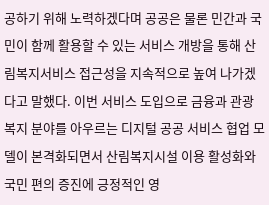공하기 위해 노력하겠다며 공공은 물론 민간과 국민이 함께 활용할 수 있는 서비스 개방을 통해 산림복지서비스 접근성을 지속적으로 높여 나가겠다고 말했다. 이번 서비스 도입으로 금융과 관광 복지 분야를 아우르는 디지털 공공 서비스 협업 모델이 본격화되면서 산림복지시설 이용 활성화와 국민 편의 증진에 긍정적인 영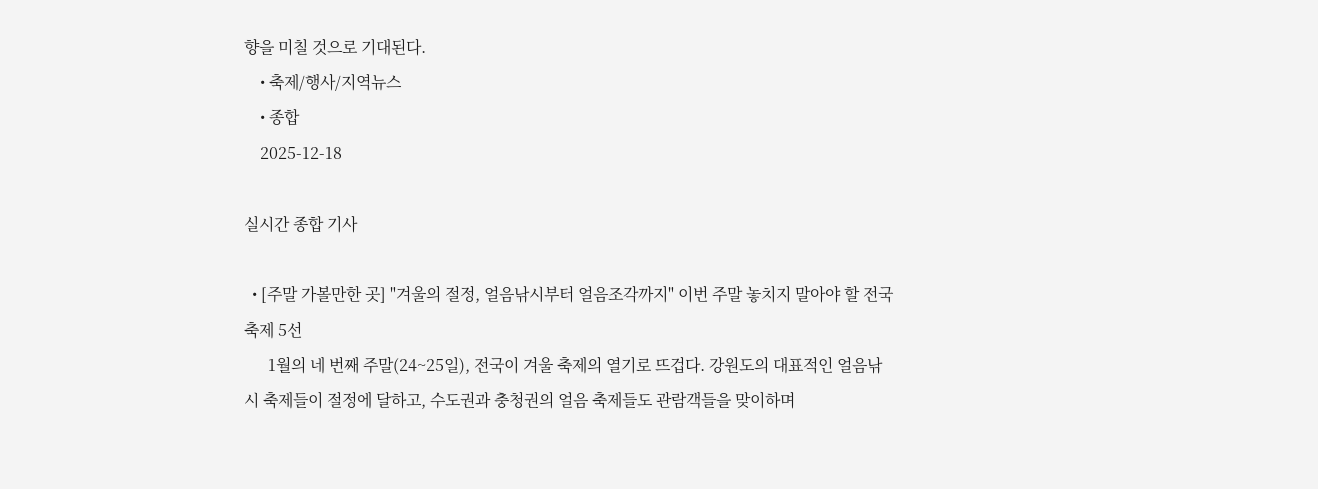향을 미칠 것으로 기대된다.
    • 축제/행사/지역뉴스
    • 종합
    2025-12-18

실시간 종합 기사

  • [주말 가볼만한 곳] "겨울의 절정, 얼음낚시부터 얼음조각까지" 이번 주말 놓치지 말아야 할 전국 축제 5선
      1월의 네 번째 주말(24~25일), 전국이 겨울 축제의 열기로 뜨겁다. 강원도의 대표적인 얼음낚시 축제들이 절정에 달하고, 수도권과 충청권의 얼음 축제들도 관람객들을 맞이하며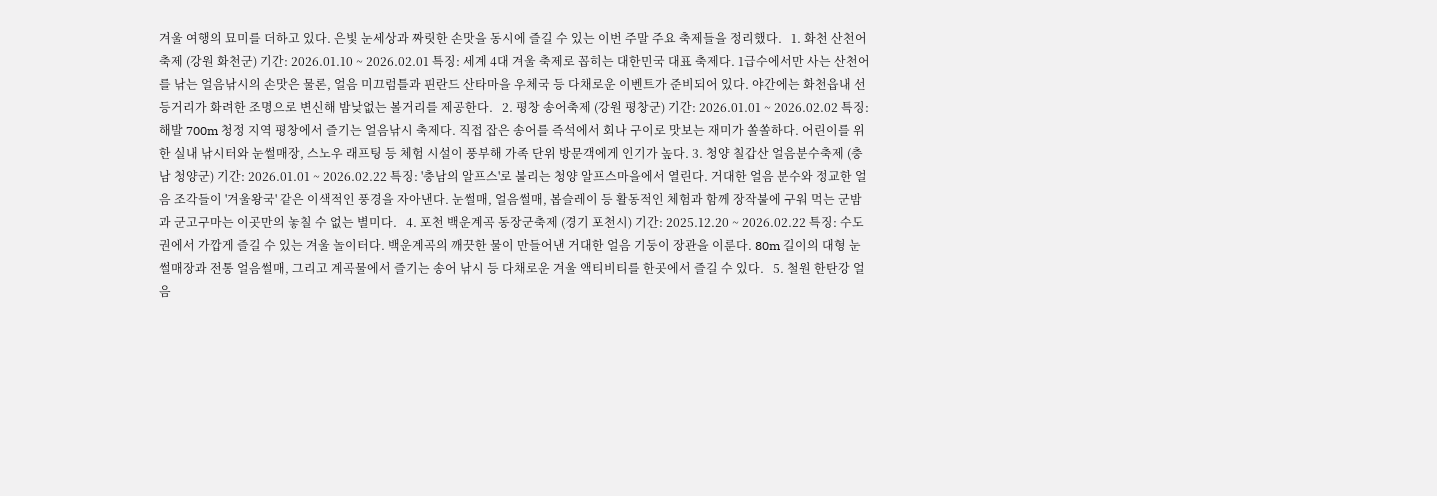겨울 여행의 묘미를 더하고 있다. 은빛 눈세상과 짜릿한 손맛을 동시에 즐길 수 있는 이번 주말 주요 축제들을 정리했다.   1. 화천 산천어축제 (강원 화천군) 기간: 2026.01.10 ~ 2026.02.01 특징: 세계 4대 겨울 축제로 꼽히는 대한민국 대표 축제다. 1급수에서만 사는 산천어를 낚는 얼음낚시의 손맛은 물론, 얼음 미끄럼틀과 핀란드 산타마을 우체국 등 다채로운 이벤트가 준비되어 있다. 야간에는 화천읍내 선등거리가 화려한 조명으로 변신해 밤낮없는 볼거리를 제공한다.   2. 평창 송어축제 (강원 평창군) 기간: 2026.01.01 ~ 2026.02.02 특징: 해발 700m 청정 지역 평창에서 즐기는 얼음낚시 축제다. 직접 잡은 송어를 즉석에서 회나 구이로 맛보는 재미가 쏠쏠하다. 어린이를 위한 실내 낚시터와 눈썰매장, 스노우 래프팅 등 체험 시설이 풍부해 가족 단위 방문객에게 인기가 높다. 3. 청양 칠갑산 얼음분수축제 (충남 청양군) 기간: 2026.01.01 ~ 2026.02.22 특징: '충남의 알프스'로 불리는 청양 알프스마을에서 열린다. 거대한 얼음 분수와 정교한 얼음 조각들이 '겨울왕국' 같은 이색적인 풍경을 자아낸다. 눈썰매, 얼음썰매, 봅슬레이 등 활동적인 체험과 함께 장작불에 구워 먹는 군밤과 군고구마는 이곳만의 놓칠 수 없는 별미다.   4. 포천 백운계곡 동장군축제 (경기 포천시) 기간: 2025.12.20 ~ 2026.02.22 특징: 수도권에서 가깝게 즐길 수 있는 겨울 놀이터다. 백운계곡의 깨끗한 물이 만들어낸 거대한 얼음 기둥이 장관을 이룬다. 80m 길이의 대형 눈썰매장과 전통 얼음썰매, 그리고 계곡물에서 즐기는 송어 낚시 등 다채로운 겨울 액티비티를 한곳에서 즐길 수 있다.   5. 철원 한탄강 얼음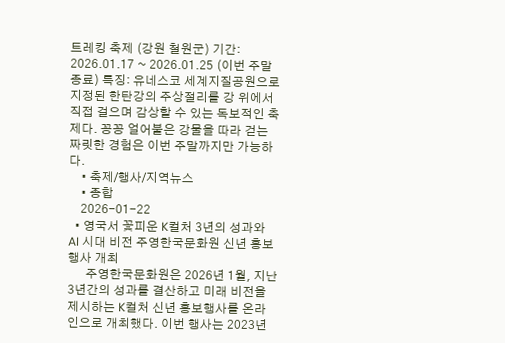트레킹 축제 (강원 철원군) 기간: 2026.01.17 ~ 2026.01.25 (이번 주말 종료) 특징: 유네스코 세계지질공원으로 지정된 한탄강의 주상절리를 강 위에서 직접 걸으며 감상할 수 있는 독보적인 축제다. 꽁꽁 얼어붙은 강물을 따라 걷는 짜릿한 경험은 이번 주말까지만 가능하다.
    • 축제/행사/지역뉴스
    • 종합
    2026-01-22
  • 영국서 꽃피운 K컬처 3년의 성과와 AI 시대 비전 주영한국문화원 신년 홍보행사 개최
      주영한국문화원은 2026년 1월, 지난 3년간의 성과를 결산하고 미래 비전을 제시하는 K컬처 신년 홍보행사를 온라인으로 개최했다. 이번 행사는 2023년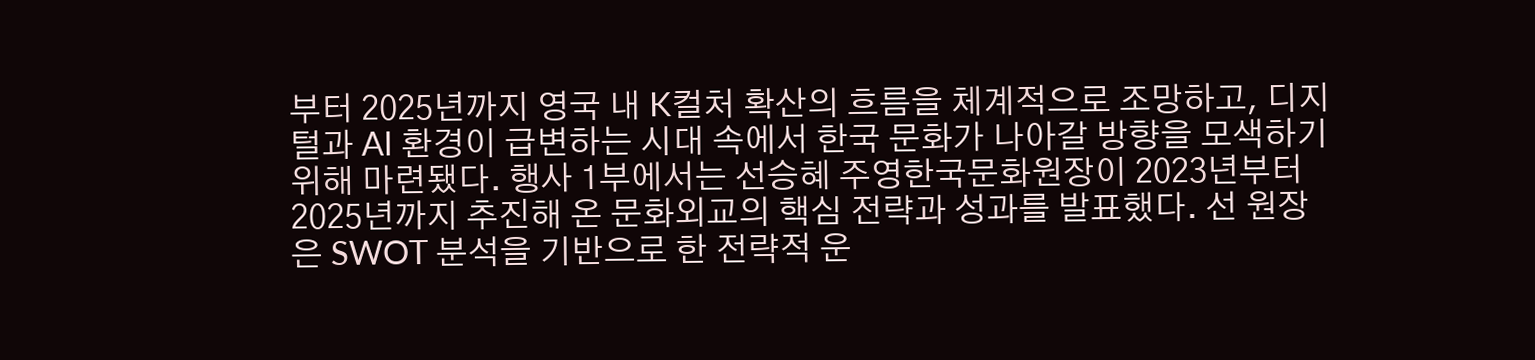부터 2025년까지 영국 내 K컬처 확산의 흐름을 체계적으로 조망하고, 디지털과 AI 환경이 급변하는 시대 속에서 한국 문화가 나아갈 방향을 모색하기 위해 마련됐다. 행사 1부에서는 선승혜 주영한국문화원장이 2023년부터 2025년까지 추진해 온 문화외교의 핵심 전략과 성과를 발표했다. 선 원장은 SWOT 분석을 기반으로 한 전략적 운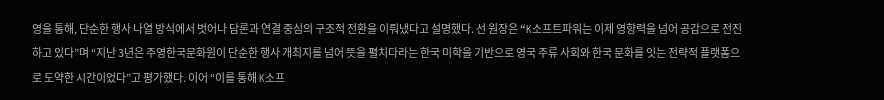영을 통해, 단순한 행사 나열 방식에서 벗어나 담론과 연결 중심의 구조적 전환을 이뤄냈다고 설명했다. 선 원장은 “K소프트파워는 이제 영향력을 넘어 공감으로 전진하고 있다”며 “지난 3년은 주영한국문화원이 단순한 행사 개최지를 넘어 뜻을 펼치다라는 한국 미학을 기반으로 영국 주류 사회와 한국 문화를 잇는 전략적 플랫폼으로 도약한 시간이었다”고 평가했다. 이어 “이를 통해 K소프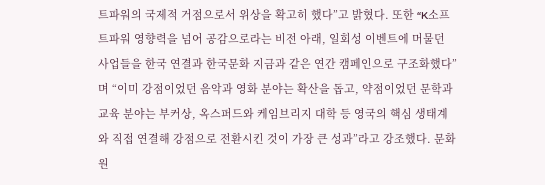트파워의 국제적 거점으로서 위상을 확고히 했다”고 밝혔다. 또한 “K소프트파워 영향력을 넘어 공감으로라는 비전 아래, 일회성 이벤트에 머물던 사업들을 한국 연결과 한국문화 지금과 같은 연간 캠페인으로 구조화했다”며 “이미 강점이었던 음악과 영화 분야는 확산을 돕고, 약점이었던 문학과 교육 분야는 부커상, 옥스퍼드와 케임브리지 대학 등 영국의 핵심 생태계와 직접 연결해 강점으로 전환시킨 것이 가장 큰 성과”라고 강조했다. 문화원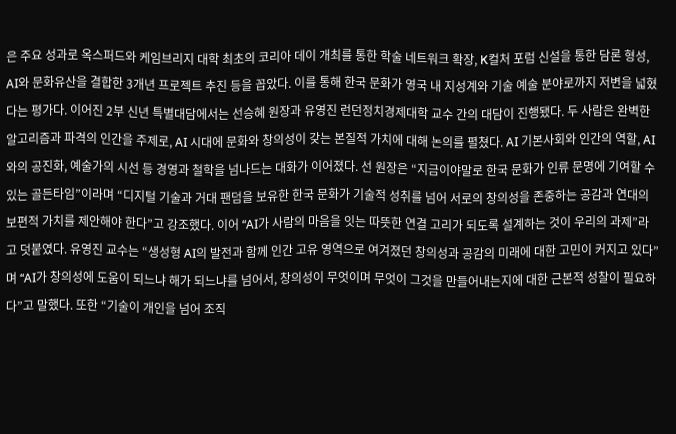은 주요 성과로 옥스퍼드와 케임브리지 대학 최초의 코리아 데이 개최를 통한 학술 네트워크 확장, K컬처 포럼 신설을 통한 담론 형성, AI와 문화유산을 결합한 3개년 프로젝트 추진 등을 꼽았다. 이를 통해 한국 문화가 영국 내 지성계와 기술 예술 분야로까지 저변을 넓혔다는 평가다. 이어진 2부 신년 특별대담에서는 선승혜 원장과 유영진 런던정치경제대학 교수 간의 대담이 진행됐다. 두 사람은 완벽한 알고리즘과 파격의 인간을 주제로, AI 시대에 문화와 창의성이 갖는 본질적 가치에 대해 논의를 펼쳤다. AI 기본사회와 인간의 역할, AI와의 공진화, 예술가의 시선 등 경영과 철학을 넘나드는 대화가 이어졌다. 선 원장은 “지금이야말로 한국 문화가 인류 문명에 기여할 수 있는 골든타임”이라며 “디지털 기술과 거대 팬덤을 보유한 한국 문화가 기술적 성취를 넘어 서로의 창의성을 존중하는 공감과 연대의 보편적 가치를 제안해야 한다”고 강조했다. 이어 “AI가 사람의 마음을 잇는 따뜻한 연결 고리가 되도록 설계하는 것이 우리의 과제”라고 덧붙였다. 유영진 교수는 “생성형 AI의 발전과 함께 인간 고유 영역으로 여겨졌던 창의성과 공감의 미래에 대한 고민이 커지고 있다”며 “AI가 창의성에 도움이 되느냐 해가 되느냐를 넘어서, 창의성이 무엇이며 무엇이 그것을 만들어내는지에 대한 근본적 성찰이 필요하다”고 말했다. 또한 “기술이 개인을 넘어 조직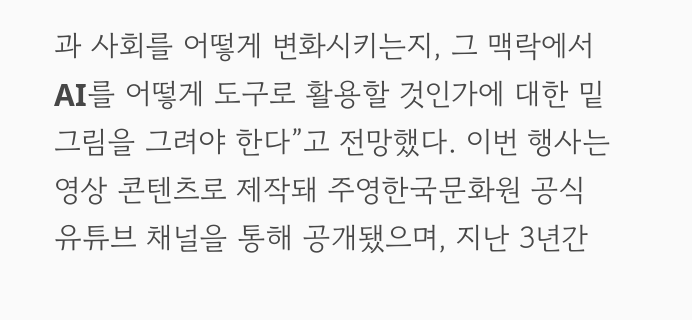과 사회를 어떻게 변화시키는지, 그 맥락에서 AI를 어떻게 도구로 활용할 것인가에 대한 밑그림을 그려야 한다”고 전망했다. 이번 행사는 영상 콘텐츠로 제작돼 주영한국문화원 공식 유튜브 채널을 통해 공개됐으며, 지난 3년간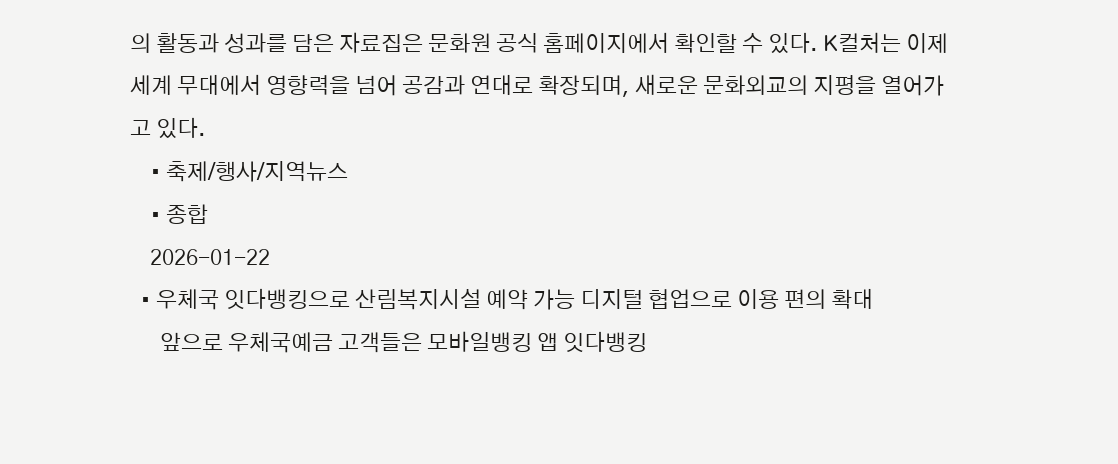의 활동과 성과를 담은 자료집은 문화원 공식 홈페이지에서 확인할 수 있다. K컬처는 이제 세계 무대에서 영향력을 넘어 공감과 연대로 확장되며, 새로운 문화외교의 지평을 열어가고 있다.
    • 축제/행사/지역뉴스
    • 종합
    2026-01-22
  • 우체국 잇다뱅킹으로 산림복지시설 예약 가능 디지털 협업으로 이용 편의 확대
      앞으로 우체국예금 고객들은 모바일뱅킹 앱 잇다뱅킹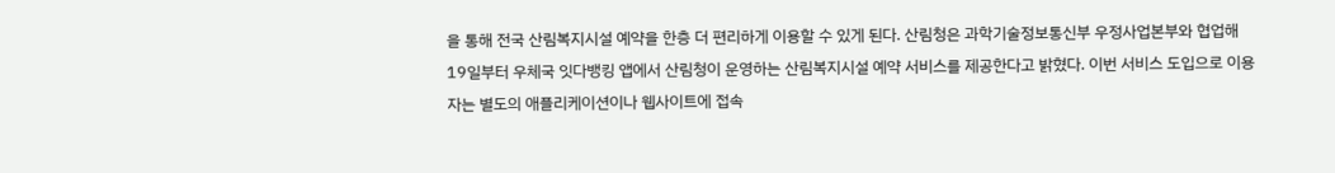을 통해 전국 산림복지시설 예약을 한층 더 편리하게 이용할 수 있게 된다. 산림청은 과학기술정보통신부 우정사업본부와 협업해 19일부터 우체국 잇다뱅킹 앱에서 산림청이 운영하는 산림복지시설 예약 서비스를 제공한다고 밝혔다. 이번 서비스 도입으로 이용자는 별도의 애플리케이션이나 웹사이트에 접속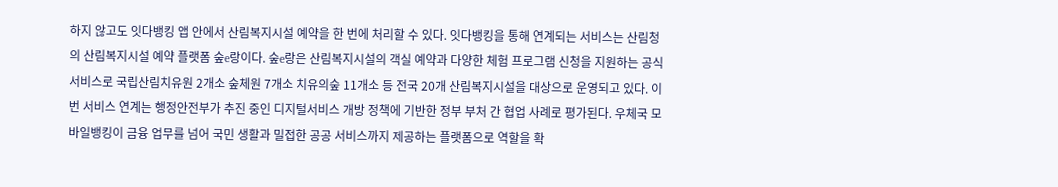하지 않고도 잇다뱅킹 앱 안에서 산림복지시설 예약을 한 번에 처리할 수 있다. 잇다뱅킹을 통해 연계되는 서비스는 산림청의 산림복지시설 예약 플랫폼 숲e랑이다. 숲e랑은 산림복지시설의 객실 예약과 다양한 체험 프로그램 신청을 지원하는 공식 서비스로 국립산림치유원 2개소 숲체원 7개소 치유의숲 11개소 등 전국 20개 산림복지시설을 대상으로 운영되고 있다. 이번 서비스 연계는 행정안전부가 추진 중인 디지털서비스 개방 정책에 기반한 정부 부처 간 협업 사례로 평가된다. 우체국 모바일뱅킹이 금융 업무를 넘어 국민 생활과 밀접한 공공 서비스까지 제공하는 플랫폼으로 역할을 확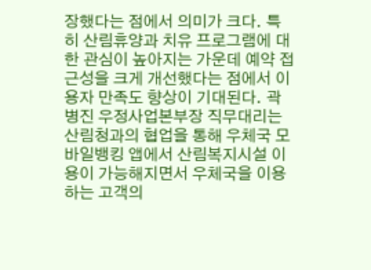장했다는 점에서 의미가 크다. 특히 산림휴양과 치유 프로그램에 대한 관심이 높아지는 가운데 예약 접근성을 크게 개선했다는 점에서 이용자 만족도 향상이 기대된다. 곽병진 우정사업본부장 직무대리는 산림청과의 협업을 통해 우체국 모바일뱅킹 앱에서 산림복지시설 이용이 가능해지면서 우체국을 이용하는 고객의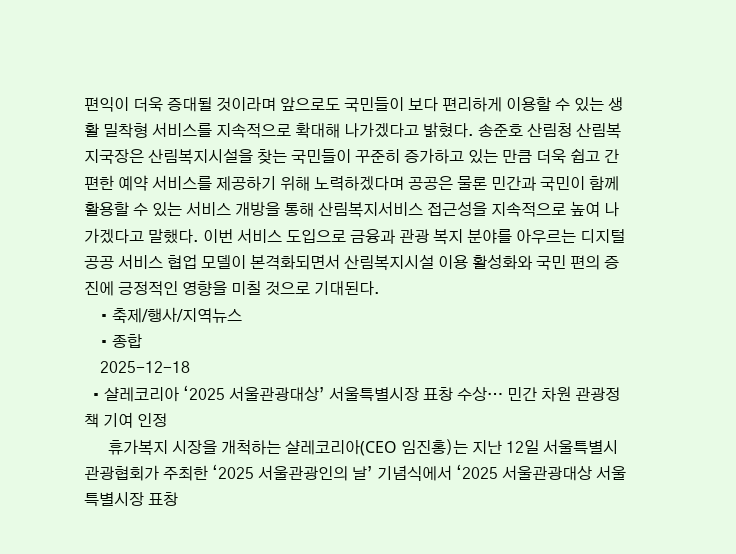편익이 더욱 증대될 것이라며 앞으로도 국민들이 보다 편리하게 이용할 수 있는 생활 밀착형 서비스를 지속적으로 확대해 나가겠다고 밝혔다. 송준호 산림청 산림복지국장은 산림복지시설을 찾는 국민들이 꾸준히 증가하고 있는 만큼 더욱 쉽고 간편한 예약 서비스를 제공하기 위해 노력하겠다며 공공은 물론 민간과 국민이 함께 활용할 수 있는 서비스 개방을 통해 산림복지서비스 접근성을 지속적으로 높여 나가겠다고 말했다. 이번 서비스 도입으로 금융과 관광 복지 분야를 아우르는 디지털 공공 서비스 협업 모델이 본격화되면서 산림복지시설 이용 활성화와 국민 편의 증진에 긍정적인 영향을 미칠 것으로 기대된다.
    • 축제/행사/지역뉴스
    • 종합
    2025-12-18
  • 샬레코리아 ‘2025 서울관광대상’ 서울특별시장 표창 수상… 민간 차원 관광정책 기여 인정
      휴가복지 시장을 개척하는 샬레코리아(CEO 임진홍)는 지난 12일 서울특별시관광협회가 주최한 ‘2025 서울관광인의 날’ 기념식에서 ‘2025 서울관광대상 서울특별시장 표창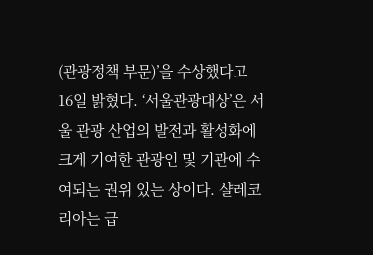(관광정책 부문)’을 수상했다고 16일 밝혔다. ‘서울관광대상’은 서울 관광 산업의 발전과 활성화에 크게 기여한 관광인 및 기관에 수여되는 권위 있는 상이다. 샬레코리아는 급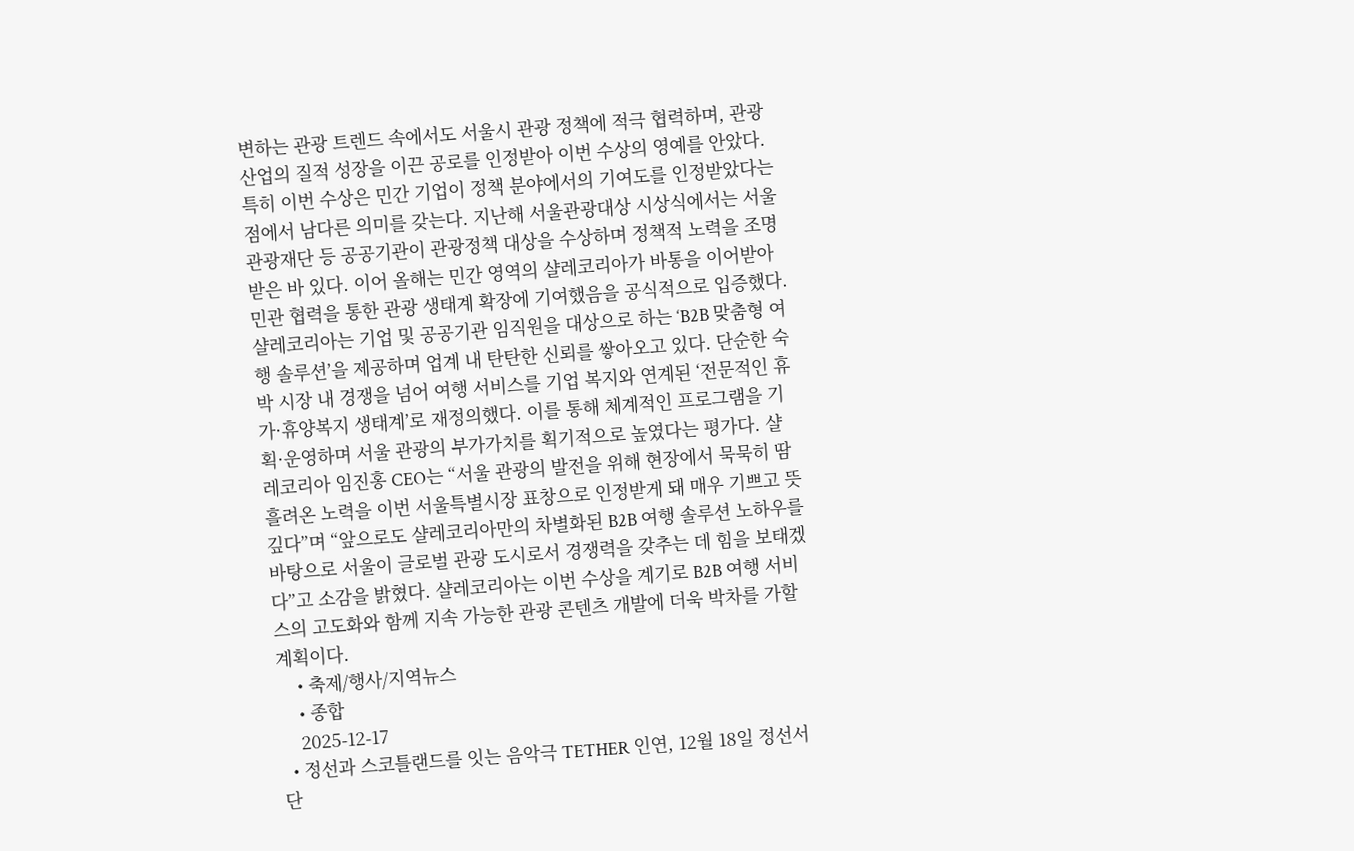변하는 관광 트렌드 속에서도 서울시 관광 정책에 적극 협력하며, 관광 산업의 질적 성장을 이끈 공로를 인정받아 이번 수상의 영예를 안았다. 특히 이번 수상은 민간 기업이 정책 분야에서의 기여도를 인정받았다는 점에서 남다른 의미를 갖는다. 지난해 서울관광대상 시상식에서는 서울관광재단 등 공공기관이 관광정책 대상을 수상하며 정책적 노력을 조명받은 바 있다. 이어 올해는 민간 영역의 샬레코리아가 바통을 이어받아 민관 협력을 통한 관광 생태계 확장에 기여했음을 공식적으로 입증했다. 샬레코리아는 기업 및 공공기관 임직원을 대상으로 하는 ‘B2B 맞춤형 여행 솔루션’을 제공하며 업계 내 탄탄한 신뢰를 쌓아오고 있다. 단순한 숙박 시장 내 경쟁을 넘어 여행 서비스를 기업 복지와 연계된 ‘전문적인 휴가·휴양복지 생태계’로 재정의했다. 이를 통해 체계적인 프로그램을 기획·운영하며 서울 관광의 부가가치를 획기적으로 높였다는 평가다. 샬레코리아 임진홍 CEO는 “서울 관광의 발전을 위해 현장에서 묵묵히 땀 흘려온 노력을 이번 서울특별시장 표창으로 인정받게 돼 매우 기쁘고 뜻깊다”며 “앞으로도 샬레코리아만의 차별화된 B2B 여행 솔루션 노하우를 바탕으로 서울이 글로벌 관광 도시로서 경쟁력을 갖추는 데 힘을 보태겠다”고 소감을 밝혔다. 샬레코리아는 이번 수상을 계기로 B2B 여행 서비스의 고도화와 함께 지속 가능한 관광 콘텐츠 개발에 더욱 박차를 가할 계획이다.
    • 축제/행사/지역뉴스
    • 종합
    2025-12-17
  • 정선과 스코틀랜드를 잇는 음악극 TETHER 인연, 12월 18일 정선서 단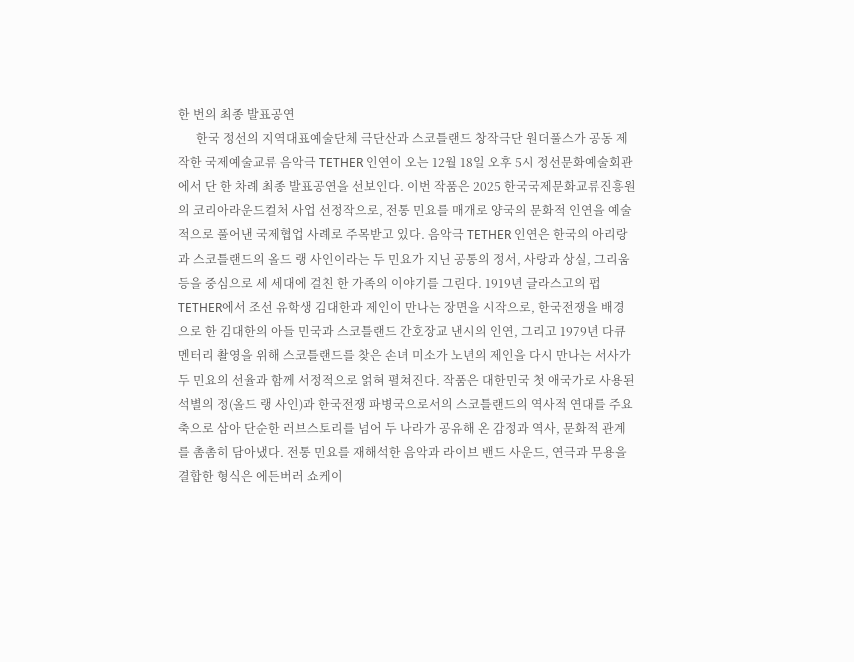한 번의 최종 발표공연
      한국 정선의 지역대표예술단체 극단산과 스코틀랜드 창작극단 원더풀스가 공동 제작한 국제예술교류 음악극 TETHER 인연이 오는 12월 18일 오후 5시 정선문화예술회관에서 단 한 차례 최종 발표공연을 선보인다. 이번 작품은 2025 한국국제문화교류진흥원의 코리아라운드컬처 사업 선정작으로, 전통 민요를 매개로 양국의 문화적 인연을 예술적으로 풀어낸 국제협업 사례로 주목받고 있다. 음악극 TETHER 인연은 한국의 아리랑과 스코틀랜드의 올드 랭 사인이라는 두 민요가 지닌 공통의 정서, 사랑과 상실, 그리움 등을 중심으로 세 세대에 걸친 한 가족의 이야기를 그린다. 1919년 글라스고의 펍 TETHER에서 조선 유학생 김대한과 제인이 만나는 장면을 시작으로, 한국전쟁을 배경으로 한 김대한의 아들 민국과 스코틀랜드 간호장교 낸시의 인연, 그리고 1979년 다큐멘터리 촬영을 위해 스코틀랜드를 찾은 손녀 미소가 노년의 제인을 다시 만나는 서사가 두 민요의 선율과 함께 서정적으로 얽혀 펼쳐진다. 작품은 대한민국 첫 애국가로 사용된 석별의 정(올드 랭 사인)과 한국전쟁 파병국으로서의 스코틀랜드의 역사적 연대를 주요 축으로 삼아 단순한 러브스토리를 넘어 두 나라가 공유해 온 감정과 역사, 문화적 관계를 촘촘히 담아냈다. 전통 민요를 재해석한 음악과 라이브 밴드 사운드, 연극과 무용을 결합한 형식은 에든버러 쇼케이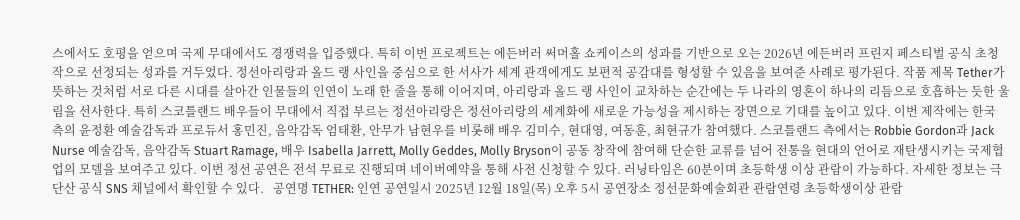스에서도 호평을 얻으며 국제 무대에서도 경쟁력을 입증했다. 특히 이번 프로젝트는 에든버러 써머홀 쇼케이스의 성과를 기반으로 오는 2026년 에든버러 프린지 페스티벌 공식 초청작으로 선정되는 성과를 거두었다. 정선아리랑과 올드 랭 사인을 중심으로 한 서사가 세계 관객에게도 보편적 공감대를 형성할 수 있음을 보여준 사례로 평가된다. 작품 제목 Tether가 뜻하는 것처럼 서로 다른 시대를 살아간 인물들의 인연이 노래 한 줄을 통해 이어지며, 아리랑과 올드 랭 사인이 교차하는 순간에는 두 나라의 영혼이 하나의 리듬으로 호흡하는 듯한 울림을 선사한다. 특히 스코틀랜드 배우들이 무대에서 직접 부르는 정선아리랑은 정선아리랑의 세계화에 새로운 가능성을 제시하는 장면으로 기대를 높이고 있다. 이번 제작에는 한국 측의 윤정환 예술감독과 프로듀서 홍민진, 음악감독 엄태환, 안무가 남현우를 비롯해 배우 김미수, 현대영, 여동훈, 최현규가 참여했다. 스코틀랜드 측에서는 Robbie Gordon과 Jack Nurse 예술감독, 음악감독 Stuart Ramage, 배우 Isabella Jarrett, Molly Geddes, Molly Bryson이 공동 창작에 참여해 단순한 교류를 넘어 전통을 현대의 언어로 재탄생시키는 국제협업의 모델을 보여주고 있다. 이번 정선 공연은 전석 무료로 진행되며 네이버예약을 통해 사전 신청할 수 있다. 러닝타임은 60분이며 초등학생 이상 관람이 가능하다. 자세한 정보는 극단산 공식 SNS 채널에서 확인할 수 있다.   공연명 TETHER: 인연 공연일시 2025년 12월 18일(목) 오후 5시 공연장소 정선문화예술회관 관람연령 초등학생이상 관람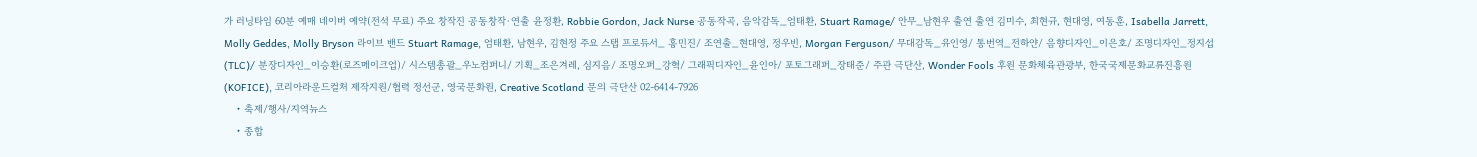가 러닝타임 60분 예매 네이버 예약(전석 무료) 주요 창작진 공동창작·연출 윤정환, Robbie Gordon, Jack Nurse 공동작곡, 음악감독_엄태환, Stuart Ramage/ 안무_남현우 출연 출연 김미수, 최현규, 현대영, 여동훈, Isabella Jarrett, Molly Geddes, Molly Bryson 라이브 밴드 Stuart Ramage, 엄태환, 남현우, 김현정 주요 스탭 프로듀서_ 홍민진/ 조연출_현대영, 정우빈, Morgan Ferguson/ 무대감독_유인영/ 통번역_전하얀/ 음향디자인_이은호/ 조명디자인_정지섭(TLC)/ 분장디자인_이승환(로즈메이크업)/ 시스템총괄_우노컴퍼니/ 기획_조은겨레, 심지음/ 조명오퍼_강혁/ 그래픽디자인_윤인아/ 포토그래퍼_장태준/ 주관 극단산, Wonder Fools 후원 문화체육관광부, 한국국제문화교류진흥원(KOFICE), 코리아라운드컬처 제작지원/협력 정선군, 영국문화원, Creative Scotland 문의 극단산 02-6414-7926
    • 축제/행사/지역뉴스
    • 종합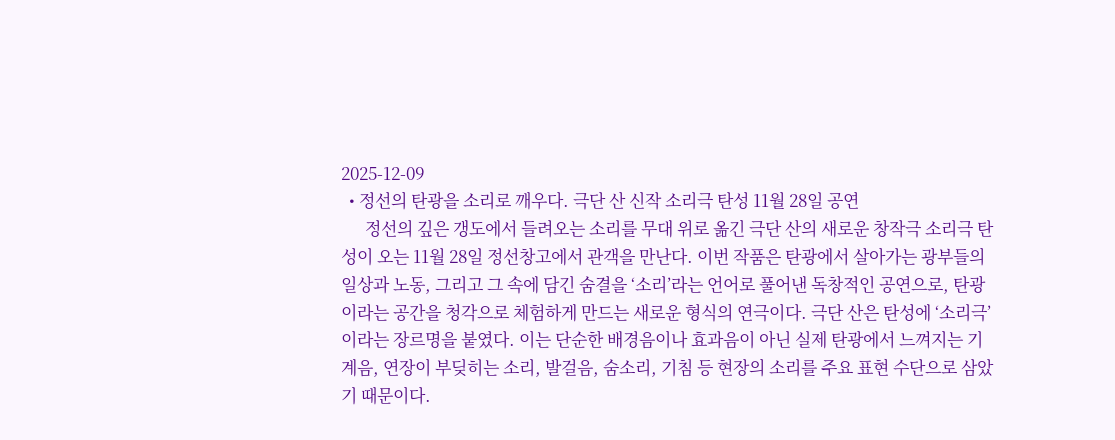2025-12-09
  • 정선의 탄광을 소리로 깨우다. 극단 산 신작 소리극 탄성 11월 28일 공연
      정선의 깊은 갱도에서 들려오는 소리를 무대 위로 옮긴 극단 산의 새로운 창작극 소리극 탄성이 오는 11월 28일 정선창고에서 관객을 만난다. 이번 작품은 탄광에서 살아가는 광부들의 일상과 노동, 그리고 그 속에 담긴 숨결을 ‘소리’라는 언어로 풀어낸 독창적인 공연으로, 탄광이라는 공간을 청각으로 체험하게 만드는 새로운 형식의 연극이다. 극단 산은 탄성에 ‘소리극’이라는 장르명을 붙였다. 이는 단순한 배경음이나 효과음이 아닌 실제 탄광에서 느껴지는 기계음, 연장이 부딪히는 소리, 발걸음, 숨소리, 기침 등 현장의 소리를 주요 표현 수단으로 삼았기 때문이다.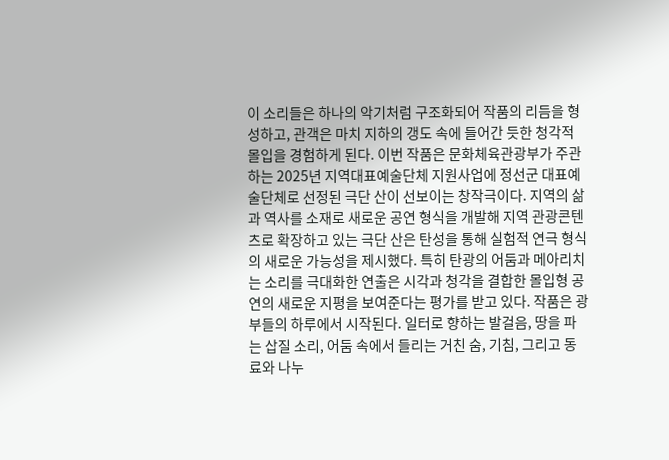이 소리들은 하나의 악기처럼 구조화되어 작품의 리듬을 형성하고, 관객은 마치 지하의 갱도 속에 들어간 듯한 청각적 몰입을 경험하게 된다. 이번 작품은 문화체육관광부가 주관하는 2025년 지역대표예술단체 지원사업에 정선군 대표예술단체로 선정된 극단 산이 선보이는 창작극이다. 지역의 삶과 역사를 소재로 새로운 공연 형식을 개발해 지역 관광콘텐츠로 확장하고 있는 극단 산은 탄성을 통해 실험적 연극 형식의 새로운 가능성을 제시했다. 특히 탄광의 어둠과 메아리치는 소리를 극대화한 연출은 시각과 청각을 결합한 몰입형 공연의 새로운 지평을 보여준다는 평가를 받고 있다. 작품은 광부들의 하루에서 시작된다. 일터로 향하는 발걸음, 땅을 파는 삽질 소리, 어둠 속에서 들리는 거친 숨, 기침, 그리고 동료와 나누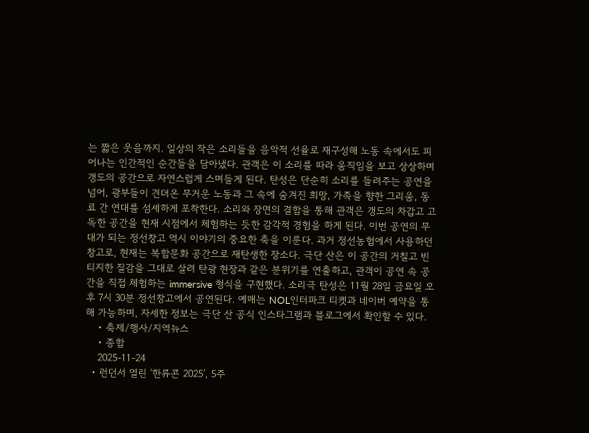는 짧은 웃음까지. 일상의 작은 소리들을 음악적 선율로 재구성해 노동 속에서도 피어나는 인간적인 순간들을 담아냈다. 관객은 이 소리를 따라 움직임을 보고 상상하며 갱도의 공간으로 자연스럽게 스며들게 된다. 탄성은 단순히 소리를 들려주는 공연을 넘어, 광부들이 견뎌온 무거운 노동과 그 속에 숨겨진 희망, 가족을 향한 그리움, 동료 간 연대를 섬세하게 포착한다. 소리와 장면의 결합을 통해 관객은 갱도의 차갑고 고독한 공간을 현재 시점에서 체험하는 듯한 감각적 경험을 하게 된다. 이번 공연의 무대가 되는 정선창고 역시 이야기의 중요한 축을 이룬다. 과거 정선농협에서 사용하던 창고로, 현재는 복합문화 공간으로 재탄생한 장소다. 극단 산은 이 공간의 거칠고 빈티지한 질감을 그대로 살려 탄광 현장과 같은 분위기를 연출하고, 관객이 공연 속 공간을 직접 체험하는 immersive 형식을 구현했다. 소리극 탄성은 11월 28일 금요일 오후 7시 30분 정선창고에서 공연된다. 예매는 NOL인터파크 티켓과 네이버 예약을 통해 가능하며, 자세한 정보는 극단 산 공식 인스타그램과 블로그에서 확인할 수 있다.
    • 축제/행사/지역뉴스
    • 종합
    2025-11-24
  • 런던서 열린 ‘한류콘 2025’, 5주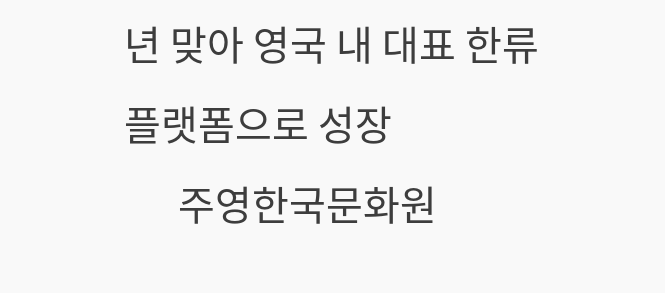년 맞아 영국 내 대표 한류 플랫폼으로 성장
      주영한국문화원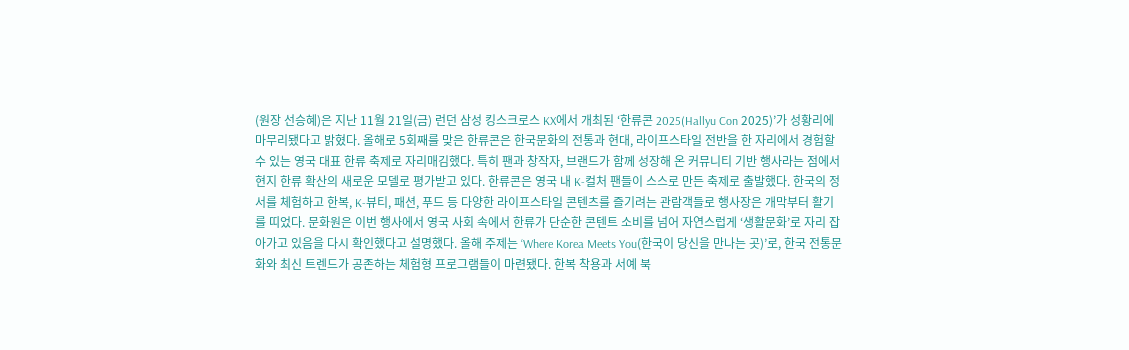(원장 선승혜)은 지난 11월 21일(금) 런던 삼성 킹스크로스 KX에서 개최된 ‘한류콘 2025(Hallyu Con 2025)’가 성황리에 마무리됐다고 밝혔다. 올해로 5회째를 맞은 한류콘은 한국문화의 전통과 현대, 라이프스타일 전반을 한 자리에서 경험할 수 있는 영국 대표 한류 축제로 자리매김했다. 특히 팬과 창작자, 브랜드가 함께 성장해 온 커뮤니티 기반 행사라는 점에서 현지 한류 확산의 새로운 모델로 평가받고 있다. 한류콘은 영국 내 K-컬처 팬들이 스스로 만든 축제로 출발했다. 한국의 정서를 체험하고 한복, K-뷰티, 패션, 푸드 등 다양한 라이프스타일 콘텐츠를 즐기려는 관람객들로 행사장은 개막부터 활기를 띠었다. 문화원은 이번 행사에서 영국 사회 속에서 한류가 단순한 콘텐트 소비를 넘어 자연스럽게 ‘생활문화’로 자리 잡아가고 있음을 다시 확인했다고 설명했다. 올해 주제는 ‘Where Korea Meets You(한국이 당신을 만나는 곳)’로, 한국 전통문화와 최신 트렌드가 공존하는 체험형 프로그램들이 마련됐다. 한복 착용과 서예 북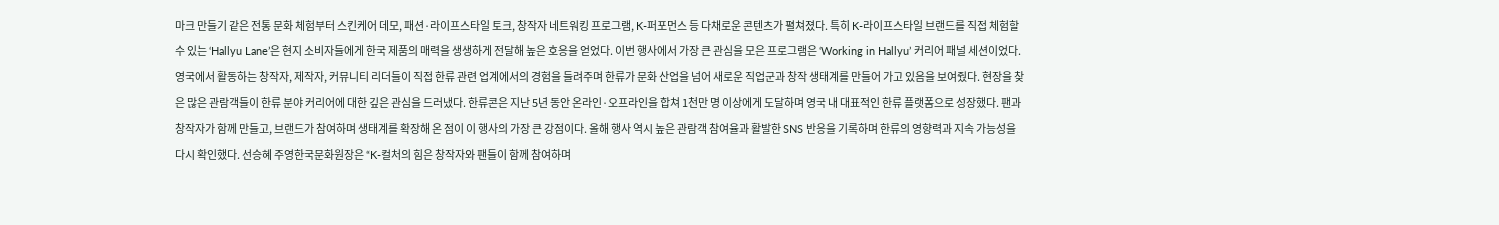마크 만들기 같은 전통 문화 체험부터 스킨케어 데모, 패션·라이프스타일 토크, 창작자 네트워킹 프로그램, K-퍼포먼스 등 다채로운 콘텐츠가 펼쳐졌다. 특히 K-라이프스타일 브랜드를 직접 체험할 수 있는 ‘Hallyu Lane’은 현지 소비자들에게 한국 제품의 매력을 생생하게 전달해 높은 호응을 얻었다. 이번 행사에서 가장 큰 관심을 모은 프로그램은 ‘Working in Hallyu’ 커리어 패널 세션이었다. 영국에서 활동하는 창작자, 제작자, 커뮤니티 리더들이 직접 한류 관련 업계에서의 경험을 들려주며 한류가 문화 산업을 넘어 새로운 직업군과 창작 생태계를 만들어 가고 있음을 보여줬다. 현장을 찾은 많은 관람객들이 한류 분야 커리어에 대한 깊은 관심을 드러냈다. 한류콘은 지난 5년 동안 온라인·오프라인을 합쳐 1천만 명 이상에게 도달하며 영국 내 대표적인 한류 플랫폼으로 성장했다. 팬과 창작자가 함께 만들고, 브랜드가 참여하며 생태계를 확장해 온 점이 이 행사의 가장 큰 강점이다. 올해 행사 역시 높은 관람객 참여율과 활발한 SNS 반응을 기록하며 한류의 영향력과 지속 가능성을 다시 확인했다. 선승혜 주영한국문화원장은 “K-컬처의 힘은 창작자와 팬들이 함께 참여하며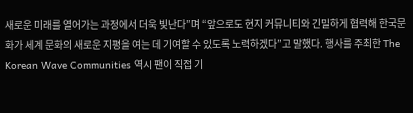새로운 미래를 열어가는 과정에서 더욱 빛난다”며 “앞으로도 현지 커뮤니티와 긴밀하게 협력해 한국문화가 세계 문화의 새로운 지평을 여는 데 기여할 수 있도록 노력하겠다”고 말했다. 행사를 주최한 The Korean Wave Communities 역시 팬이 직접 기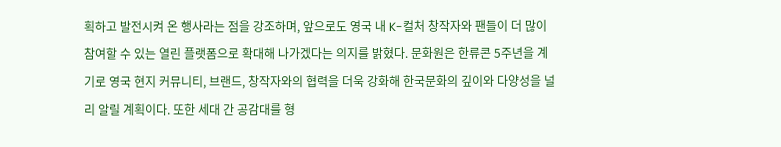획하고 발전시켜 온 행사라는 점을 강조하며, 앞으로도 영국 내 K-컬처 창작자와 팬들이 더 많이 참여할 수 있는 열린 플랫폼으로 확대해 나가겠다는 의지를 밝혔다. 문화원은 한류콘 5주년을 계기로 영국 현지 커뮤니티, 브랜드, 창작자와의 협력을 더욱 강화해 한국문화의 깊이와 다양성을 널리 알릴 계획이다. 또한 세대 간 공감대를 형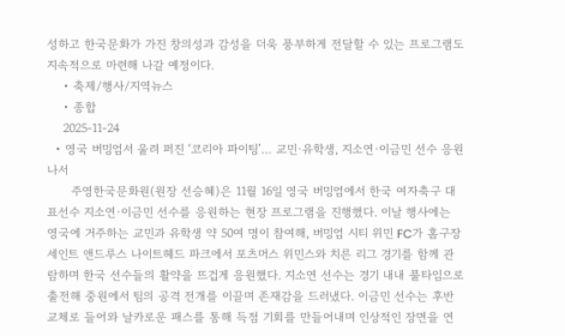성하고 한국문화가 가진 창의성과 감성을 더욱 풍부하게 전달할 수 있는 프로그램도 지속적으로 마련해 나갈 예정이다.
    • 축제/행사/지역뉴스
    • 종합
    2025-11-24
  • 영국 버밍엄서 울려 퍼진 ‘코리아 파이팅’… 교민·유학생, 지소연·이금민 선수 응원 나서
      주영한국문화원(원장 선승혜)은 11월 16일 영국 버밍엄에서 한국 여자축구 대표선수 지소연·이금민 선수를 응원하는 현장 프로그램을 진행했다. 이날 행사에는 영국에 거주하는 교민과 유학생 약 50여 명이 참여해, 버밍엄 시티 위민 FC가 홈구장 세인트 앤드루스 나이트헤드 파크에서 포츠머스 위민스와 치른 리그 경기를 함께 관람하며 한국 선수들의 활약을 뜨겁게 응원했다. 지소연 선수는 경기 내내 풀타임으로 출전해 중원에서 팀의 공격 전개를 이끌며 존재감을 드러냈다. 이금민 선수는 후반 교체로 들어와 날카로운 패스를 통해 득점 기회를 만들어내며 인상적인 장면을 연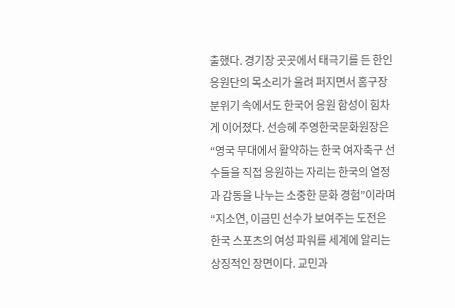출했다. 경기장 곳곳에서 태극기를 든 한인 응원단의 목소리가 울려 퍼지면서 홈구장 분위기 속에서도 한국어 응원 함성이 힘차게 이어졌다. 선승혜 주영한국문화원장은 “영국 무대에서 활약하는 한국 여자축구 선수들을 직접 응원하는 자리는 한국의 열정과 감동을 나누는 소중한 문화 경험”이라며 “지소연, 이금민 선수가 보여주는 도전은 한국 스포츠의 여성 파워를 세계에 알리는 상징적인 장면이다. 교민과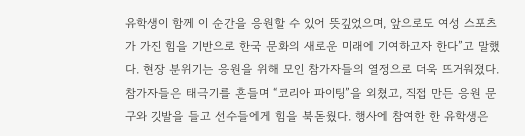유학생이 함께 이 순간을 응원할 수 있어 뜻깊었으며, 앞으로도 여성 스포츠가 가진 힘을 기반으로 한국 문화의 새로운 미래에 기여하고자 한다”고 말했다. 현장 분위기는 응원을 위해 모인 참가자들의 열정으로 더욱 뜨거워졌다. 참가자들은 태극기를 흔들며 “코리아 파이팅”을 외쳤고, 직접 만든 응원 문구와 깃발을 들고 선수들에게 힘을 북돋웠다. 행사에 참여한 한 유학생은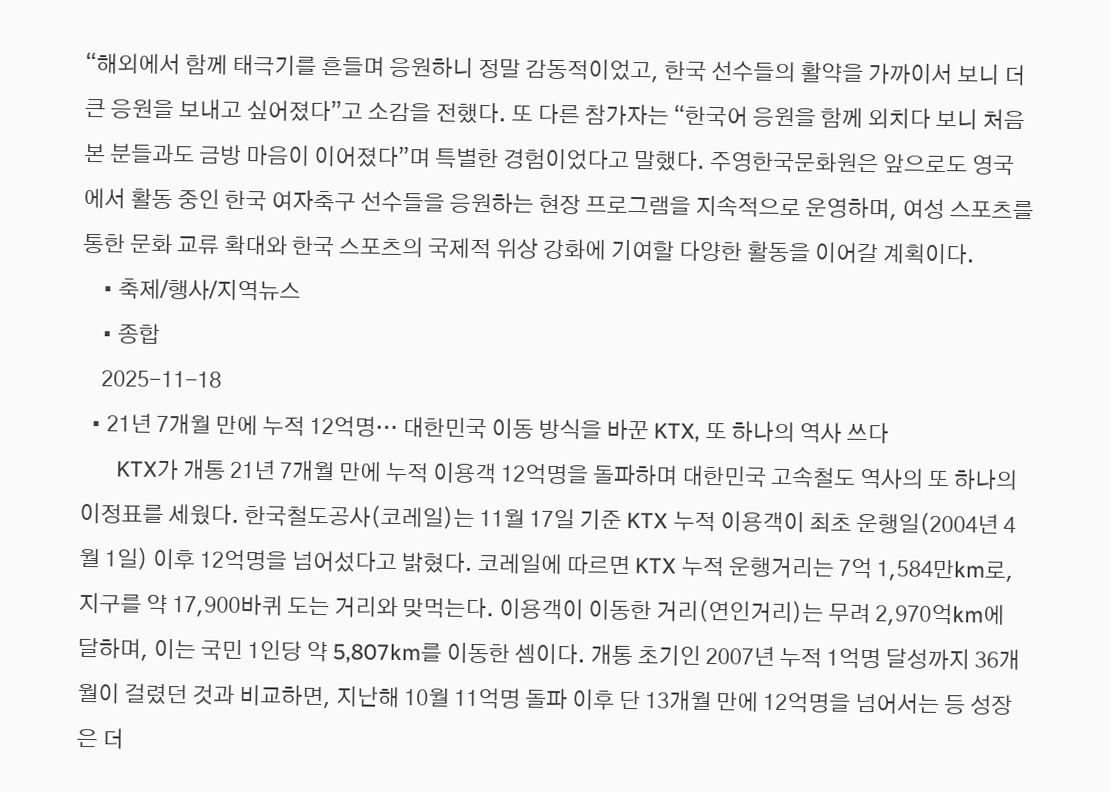“해외에서 함께 태극기를 흔들며 응원하니 정말 감동적이었고, 한국 선수들의 활약을 가까이서 보니 더 큰 응원을 보내고 싶어졌다”고 소감을 전했다. 또 다른 참가자는 “한국어 응원을 함께 외치다 보니 처음 본 분들과도 금방 마음이 이어졌다”며 특별한 경험이었다고 말했다. 주영한국문화원은 앞으로도 영국에서 활동 중인 한국 여자축구 선수들을 응원하는 현장 프로그램을 지속적으로 운영하며, 여성 스포츠를 통한 문화 교류 확대와 한국 스포츠의 국제적 위상 강화에 기여할 다양한 활동을 이어갈 계획이다.
    • 축제/행사/지역뉴스
    • 종합
    2025-11-18
  • 21년 7개월 만에 누적 12억명… 대한민국 이동 방식을 바꾼 KTX, 또 하나의 역사 쓰다
      KTX가 개통 21년 7개월 만에 누적 이용객 12억명을 돌파하며 대한민국 고속철도 역사의 또 하나의 이정표를 세웠다. 한국철도공사(코레일)는 11월 17일 기준 KTX 누적 이용객이 최초 운행일(2004년 4월 1일) 이후 12억명을 넘어섰다고 밝혔다. 코레일에 따르면 KTX 누적 운행거리는 7억 1,584만km로, 지구를 약 17,900바퀴 도는 거리와 맞먹는다. 이용객이 이동한 거리(연인거리)는 무려 2,970억km에 달하며, 이는 국민 1인당 약 5,807km를 이동한 셈이다. 개통 초기인 2007년 누적 1억명 달성까지 36개월이 걸렸던 것과 비교하면, 지난해 10월 11억명 돌파 이후 단 13개월 만에 12억명을 넘어서는 등 성장은 더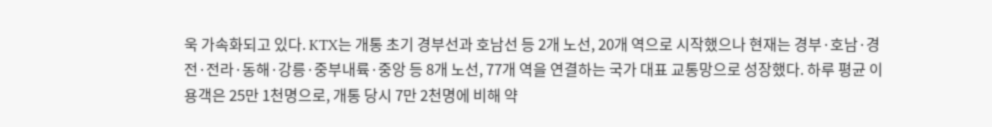욱 가속화되고 있다. KTX는 개통 초기 경부선과 호남선 등 2개 노선, 20개 역으로 시작했으나 현재는 경부·호남·경전·전라·동해·강릉·중부내륙·중앙 등 8개 노선, 77개 역을 연결하는 국가 대표 교통망으로 성장했다. 하루 평균 이용객은 25만 1천명으로, 개통 당시 7만 2천명에 비해 약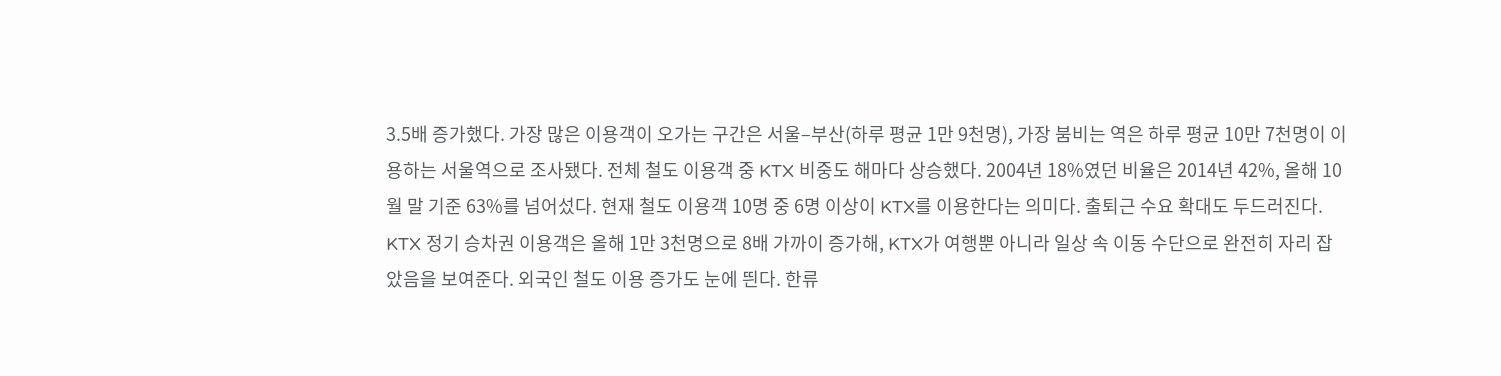3.5배 증가했다. 가장 많은 이용객이 오가는 구간은 서울–부산(하루 평균 1만 9천명), 가장 붐비는 역은 하루 평균 10만 7천명이 이용하는 서울역으로 조사됐다. 전체 철도 이용객 중 KTX 비중도 해마다 상승했다. 2004년 18%였던 비율은 2014년 42%, 올해 10월 말 기준 63%를 넘어섰다. 현재 철도 이용객 10명 중 6명 이상이 KTX를 이용한다는 의미다. 출퇴근 수요 확대도 두드러진다. KTX 정기 승차권 이용객은 올해 1만 3천명으로 8배 가까이 증가해, KTX가 여행뿐 아니라 일상 속 이동 수단으로 완전히 자리 잡았음을 보여준다. 외국인 철도 이용 증가도 눈에 띈다. 한류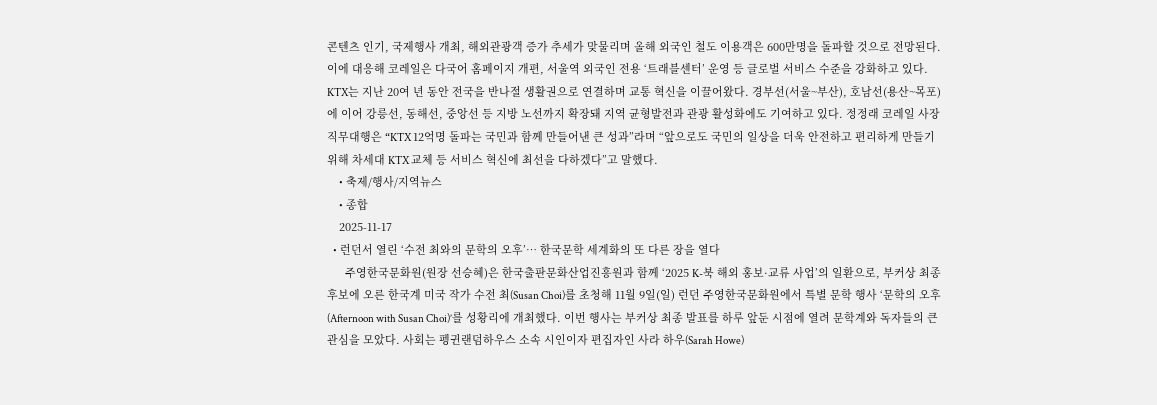콘텐츠 인기, 국제행사 개최, 해외관광객 증가 추세가 맞물리며 올해 외국인 철도 이용객은 600만명을 돌파할 것으로 전망된다. 이에 대응해 코레일은 다국어 홈페이지 개편, 서울역 외국인 전용 ‘트래블센터’ 운영 등 글로벌 서비스 수준을 강화하고 있다. KTX는 지난 20여 년 동안 전국을 반나절 생활권으로 연결하며 교통 혁신을 이끌어왔다. 경부선(서울~부산), 호남선(용산~목포)에 이어 강릉선, 동해선, 중앙선 등 지방 노선까지 확장돼 지역 균형발전과 관광 활성화에도 기여하고 있다. 정정래 코레일 사장직무대행은 “KTX 12억명 돌파는 국민과 함께 만들어낸 큰 성과”라며 “앞으로도 국민의 일상을 더욱 안전하고 편리하게 만들기 위해 차세대 KTX 교체 등 서비스 혁신에 최선을 다하겠다”고 말했다.
    • 축제/행사/지역뉴스
    • 종합
    2025-11-17
  • 런던서 열린 ‘수전 최와의 문학의 오후’… 한국문학 세계화의 또 다른 장을 열다
      주영한국문화원(원장 선승혜)은 한국출판문화산업진흥원과 함께 ‘2025 K-북 해외 홍보·교류 사업’의 일환으로, 부커상 최종 후보에 오른 한국계 미국 작가 수전 최(Susan Choi)를 초청해 11월 9일(일) 런던 주영한국문화원에서 특별 문학 행사 ‘문학의 오후(Afternoon with Susan Choi)’를 성황리에 개최했다. 이번 행사는 부커상 최종 발표를 하루 앞둔 시점에 열려 문학계와 독자들의 큰 관심을 모았다. 사회는 펭귄랜덤하우스 소속 시인이자 편집자인 사라 하우(Sarah Howe)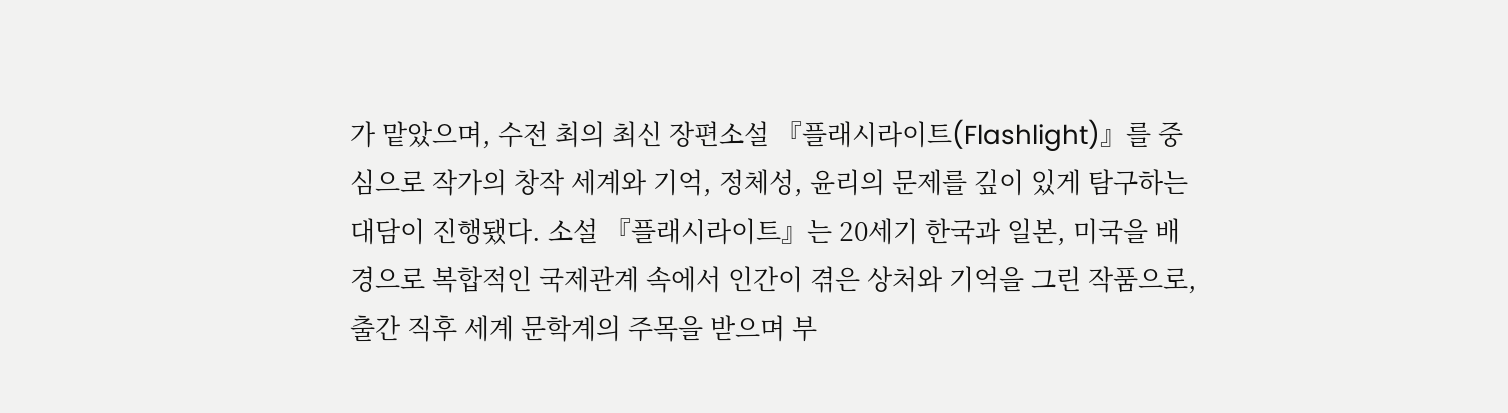가 맡았으며, 수전 최의 최신 장편소설 『플래시라이트(Flashlight)』를 중심으로 작가의 창작 세계와 기억, 정체성, 윤리의 문제를 깊이 있게 탐구하는 대담이 진행됐다. 소설 『플래시라이트』는 20세기 한국과 일본, 미국을 배경으로 복합적인 국제관계 속에서 인간이 겪은 상처와 기억을 그린 작품으로, 출간 직후 세계 문학계의 주목을 받으며 부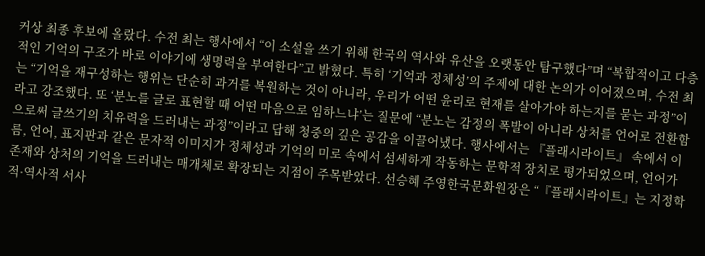커상 최종 후보에 올랐다. 수전 최는 행사에서 “이 소설을 쓰기 위해 한국의 역사와 유산을 오랫동안 탐구했다”며 “복합적이고 다층적인 기억의 구조가 바로 이야기에 생명력을 부여한다”고 밝혔다. 특히 ‘기억과 정체성’의 주제에 대한 논의가 이어졌으며, 수전 최는 “기억을 재구성하는 행위는 단순히 과거를 복원하는 것이 아니라, 우리가 어떤 윤리로 현재를 살아가야 하는지를 묻는 과정”이라고 강조했다. 또 ‘분노를 글로 표현할 때 어떤 마음으로 임하느냐’는 질문에 “분노는 감정의 폭발이 아니라 상처를 언어로 전환함으로써 글쓰기의 치유력을 드러내는 과정”이라고 답해 청중의 깊은 공감을 이끌어냈다. 행사에서는 『플래시라이트』 속에서 이름, 언어, 표지판과 같은 문자적 이미지가 정체성과 기억의 미로 속에서 섬세하게 작동하는 문학적 장치로 평가되었으며, 언어가 존재와 상처의 기억을 드러내는 매개체로 확장되는 지점이 주목받았다. 선승혜 주영한국문화원장은 “『플래시라이트』는 지정학적·역사적 서사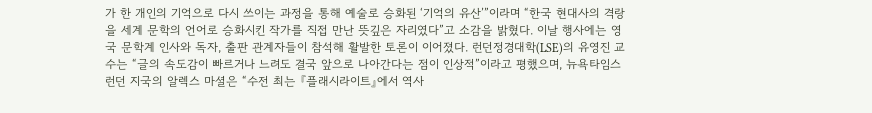가 한 개인의 기억으로 다시 쓰이는 과정을 통해 예술로 승화된 ‘기억의 유산’”이라며 “한국 현대사의 격랑을 세계 문학의 언어로 승화시킨 작가를 직접 만난 뜻깊은 자리였다”고 소감을 밝혔다. 이날 행사에는 영국 문학계 인사와 독자, 출판 관계자들이 참석해 활발한 토론이 이어졌다. 런던정경대학(LSE)의 유영진 교수는 “글의 속도감이 빠르거나 느려도 결국 앞으로 나아간다는 점이 인상적”이라고 평했으며, 뉴욕타임스 런던 지국의 알렉스 마셜은 “수전 최는 『플래시라이트』에서 역사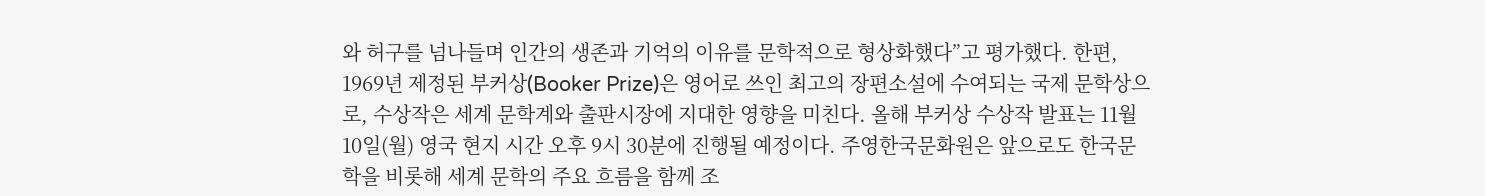와 허구를 넘나들며 인간의 생존과 기억의 이유를 문학적으로 형상화했다”고 평가했다. 한편, 1969년 제정된 부커상(Booker Prize)은 영어로 쓰인 최고의 장편소설에 수여되는 국제 문학상으로, 수상작은 세계 문학계와 출판시장에 지대한 영향을 미친다. 올해 부커상 수상작 발표는 11월 10일(월) 영국 현지 시간 오후 9시 30분에 진행될 예정이다. 주영한국문화원은 앞으로도 한국문학을 비롯해 세계 문학의 주요 흐름을 함께 조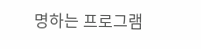명하는 프로그램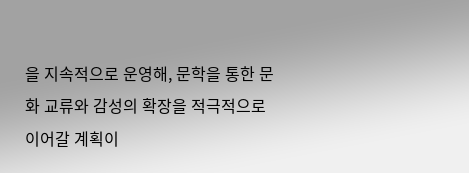을 지속적으로 운영해, 문학을 통한 문화 교류와 감성의 확장을 적극적으로 이어갈 계획이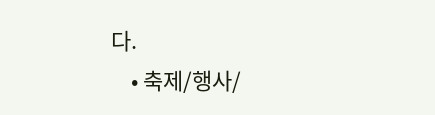다.
    • 축제/행사/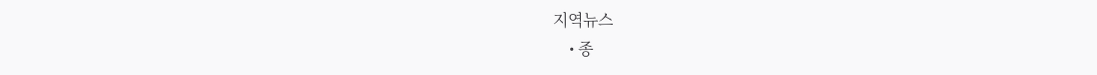지역뉴스
    • 종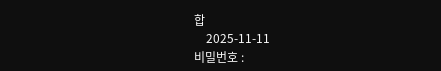합
    2025-11-11
비밀번호 :